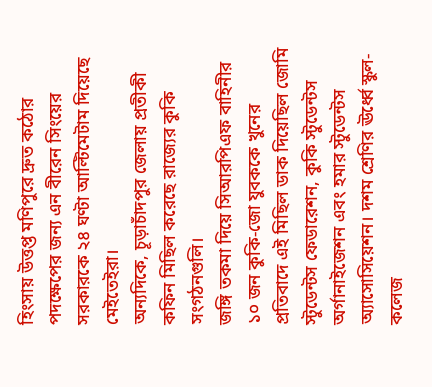হিংসায় উত্তপ্ত মণিপুরে দ্রুত কঠোর পদক্ষেপের জন্য এন বীরেন সিংয়ের সরকারকে ২৪ ঘণ্টা আল্টিমেটাম দিয়েছে মেইতেইরা।
অন্যদিকে, চূড়াচাঁদপুর জেলায় প্রতীকী কফিন মিছিল করেছে রাজ্যের কুকি সংগঠনগুলি।
জঙ্গি তকমা দিয়ে সিআরপিএফ বাহিনীর ১০ জন কুকি-জো যুবককে খুনের প্রতিবাদে এই মিছিল ডাক দিয়েছিল জোমি স্টুডেন্টস ফেডারেশন, কুকি স্টুডেন্টস অর্গানাইজেশন এবং হমার স্টুডেন্টস অ্যাসোসিয়েশন। দশম শ্রেণির ঊর্ধ্বে স্কুল-কলেজ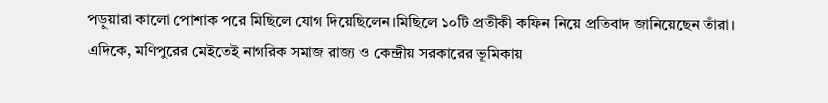পড়ুয়ারা কালো পোশাক পরে মিছিলে যোগ দিয়েছিলেন।মিছিলে ১০টি প্রতীকী কফিন নিয়ে প্রতিবাদ জানিয়েছেন তাঁরা।
এদিকে, মণিপুরের মেইতেই নাগরিক সমাজ রাজ্য ও কেন্দ্রীয় সরকারের ভূমিকায়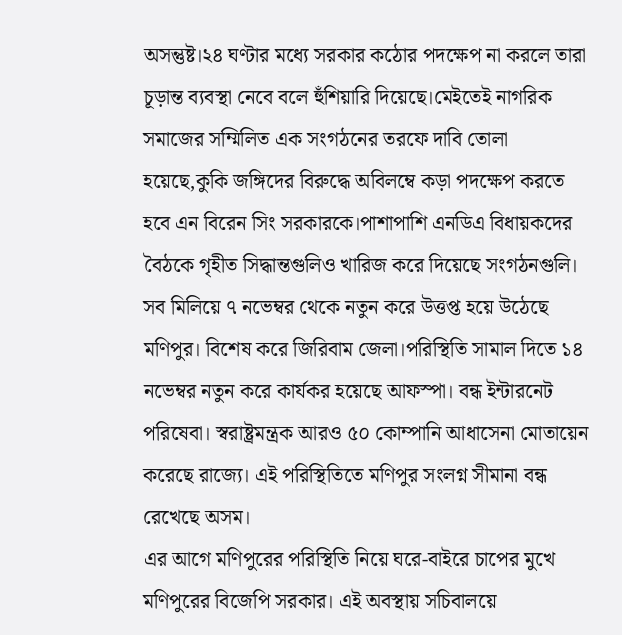অসন্তুষ্ট।২৪ ঘণ্টার মধ্যে সরকার কঠোর পদক্ষেপ না করলে তারা চূড়ান্ত ব্যবস্থা নেবে বলে হুঁশিয়ারি দিয়েছে।মেইতেই নাগরিক সমাজের সম্মিলিত এক সংগঠনের তরফে দাবি তোলা হয়েছে,কুকি জঙ্গিদের বিরুদ্ধে অবিলম্বে কড়া পদক্ষেপ করতে হবে এন বিরেন সিং সরকারকে।পাশাপাশি এনডিএ বিধায়কদের বৈঠকে গৃহীত সিদ্ধান্তগুলিও খারিজ করে দিয়েছে সংগঠনগুলি।
সব মিলিয়ে ৭ নভেম্বর থেকে নতুন করে উত্তপ্ত হয়ে উঠেছে মণিপুর। বিশেষ করে জিরিবাম জেলা।পরিস্থিতি সামাল দিতে ১৪ নভেম্বর নতুন করে কার্যকর হয়েছে আফস্পা। বন্ধ ইন্টারনেট পরিষেবা। স্বরাষ্ট্রমন্ত্রক আরও ৫০ কোম্পানি আধাসেনা মোতায়েন করেছে রাজ্যে। এই পরিস্থিতিতে মণিপুর সংলগ্ন সীমানা বন্ধ রেখেছে অসম।
এর আগে মণিপুরের পরিস্থিতি নিয়ে ঘরে-বাইরে চাপের মুখে মণিপুরের বিজেপি সরকার। এই অবস্থায় সচিবালয়ে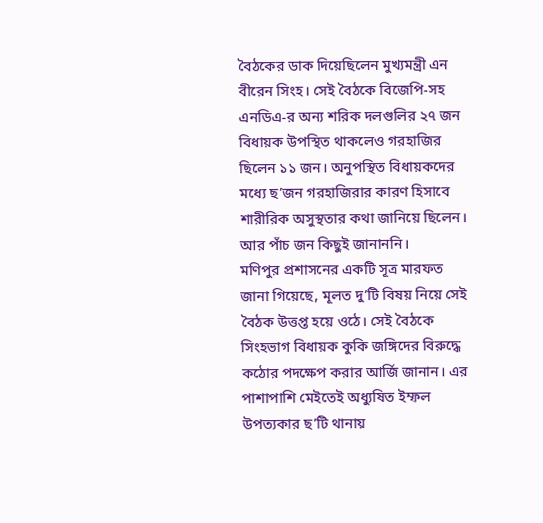বৈঠকের ডাক দিয়েছিলেন মুখ্যমন্ত্রী এন বীরেন সিংহ। সেই বৈঠকে বিজেপি-সহ এনডিএ-র অন্য শরিক দলগুলির ২৭ জন বিধায়ক উপস্থিত থাকলেও গরহাজির ছিলেন ১১ জন। অনুপস্থিত বিধায়কদের মধ্যে ছ’জন গরহাজিরার কারণ হিসাবে শারীরিক অসুস্থতার কথা জানিয়ে ছিলেন। আর পাঁচ জন কিছুই জানাননি।
মণিপুর প্রশাসনের একটি সূত্র মারফত জানা গিয়েছে, মূলত দু’টি বিষয় নিয়ে সেই বৈঠক উত্তপ্ত হয়ে ওঠে। সেই বৈঠকে সিংহভাগ বিধায়ক কুকি জঙ্গিদের বিরুদ্ধে কঠোর পদক্ষেপ করার আর্জি জানান। এর পাশাপাশি মেইতেই অধ্যুষিত ইম্ফল উপত্যকার ছ’টি থানায়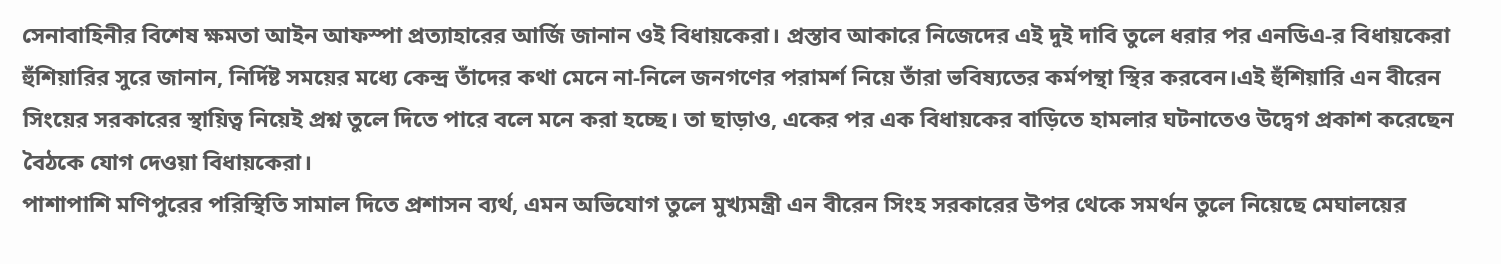সেনাবাহিনীর বিশেষ ক্ষমতা আইন আফস্পা প্রত্যাহারের আর্জি জানান ওই বিধায়কেরা। প্রস্তাব আকারে নিজেদের এই দুই দাবি তুলে ধরার পর এনডিএ-র বিধায়কেরা হুঁশিয়ারির সুরে জানান, নির্দিষ্ট সময়ের মধ্যে কেন্দ্র তাঁদের কথা মেনে না-নিলে জনগণের পরামর্শ নিয়ে তাঁরা ভবিষ্যতের কর্মপন্থা স্থির করবেন।এই হুঁশিয়ারি এন বীরেন সিংয়ের সরকারের স্থায়িত্ব নিয়েই প্রশ্ন তুলে দিতে পারে বলে মনে করা হচ্ছে। তা ছাড়াও, একের পর এক বিধায়কের বাড়িতে হামলার ঘটনাতেও উদ্বেগ প্রকাশ করেছেন বৈঠকে যোগ দেওয়া বিধায়কেরা।
পাশাপাশি মণিপুরের পরিস্থিতি সামাল দিতে প্রশাসন ব্যর্থ, এমন অভিযোগ তুলে মুখ্যমন্ত্রী এন বীরেন সিংহ সরকারের উপর থেকে সমর্থন তুলে নিয়েছে মেঘালয়ের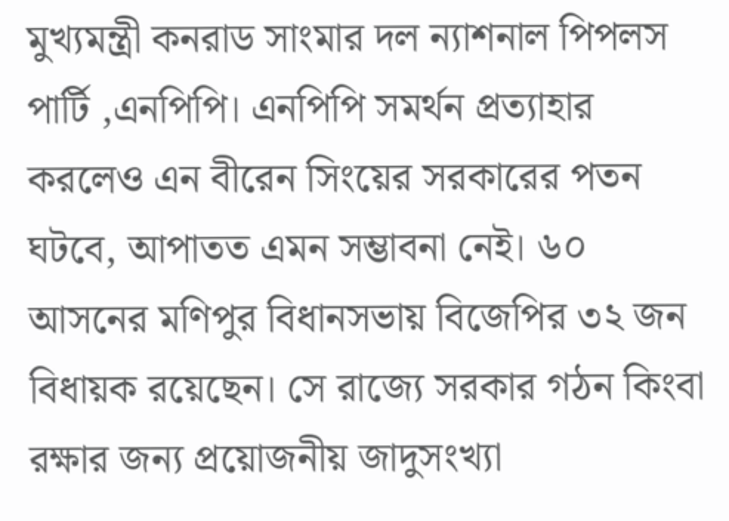মুখ্যমন্ত্রী কনরাড সাংমার দল ন্যাশনাল পিপলস পার্টি ,এনপিপি। এনপিপি সমর্থন প্রত্যাহার করলেও এন বীরেন সিংয়ের সরকারের পতন ঘটবে, আপাতত এমন সম্ভাবনা নেই। ৬০ আসনের মণিপুর বিধানসভায় বিজেপির ৩২ জন বিধায়ক রয়েছেন। সে রাজ্যে সরকার গঠন কিংবা রক্ষার জন্য প্রয়োজনীয় জাদুসংখ্যা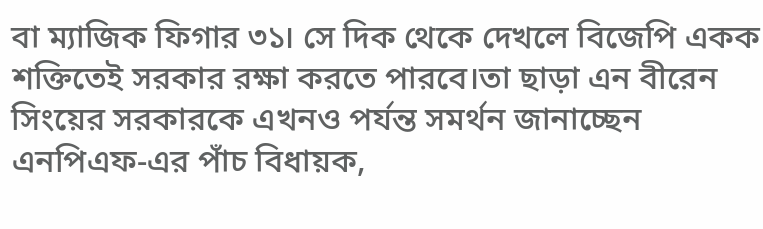বা ম্যাজিক ফিগার ৩১। সে দিক থেকে দেখলে বিজেপি একক শক্তিতেই সরকার রক্ষা করতে পারবে।তা ছাড়া এন বীরেন সিংয়ের সরকারকে এখনও পর্যন্ত সমর্থন জানাচ্ছেন এনপিএফ-এর পাঁচ বিধায়ক,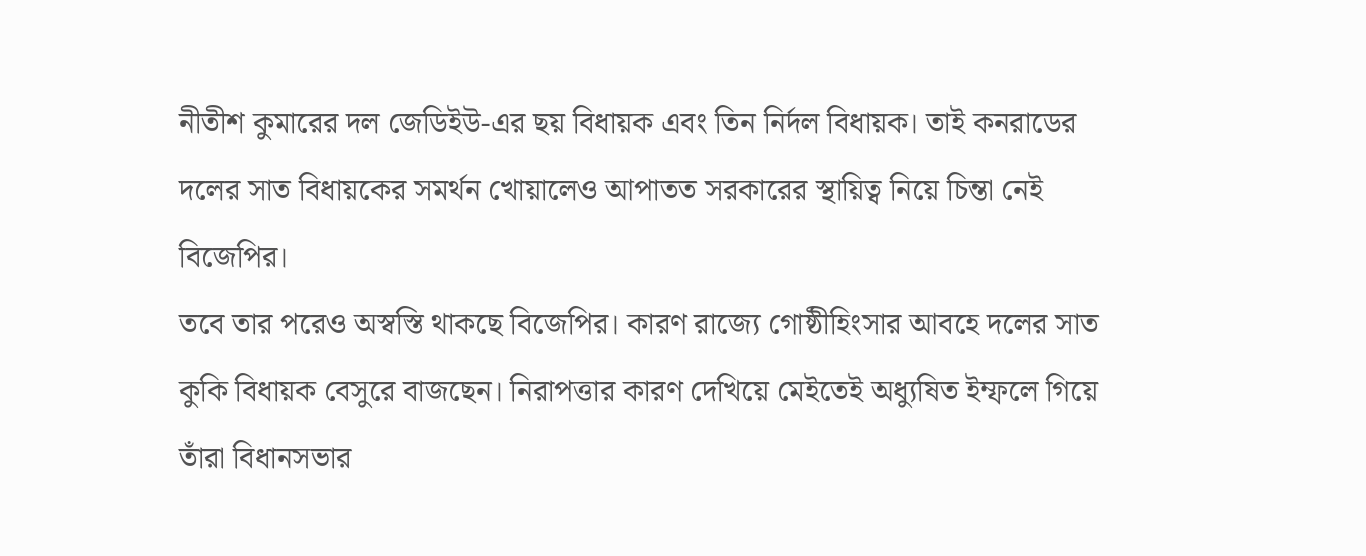নীতীশ কুমারের দল জেডিইউ-এর ছয় বিধায়ক এবং তিন নির্দল বিধায়ক। তাই কনরাডের দলের সাত বিধায়কের সমর্থন খোয়ালেও আপাতত সরকারের স্থায়িত্ব নিয়ে চিন্তা নেই বিজেপির।
তবে তার পরেও অস্বস্তি থাকছে বিজেপির। কারণ রাজ্যে গোষ্ঠীহিংসার আবহে দলের সাত কুকি বিধায়ক বেসুরে বাজছেন। নিরাপত্তার কারণ দেখিয়ে মেইতেই অধ্যুষিত ইম্ফলে গিয়ে তাঁরা বিধানসভার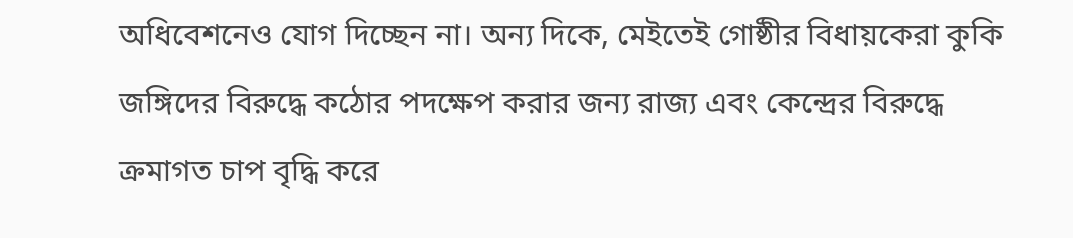অধিবেশনেও যোগ দিচ্ছেন না। অন্য দিকে, মেইতেই গোষ্ঠীর বিধায়কেরা কুকি জঙ্গিদের বিরুদ্ধে কঠোর পদক্ষেপ করার জন্য রাজ্য এবং কেন্দ্রের বিরুদ্ধে ক্রমাগত চাপ বৃদ্ধি করে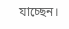যাচ্ছেন।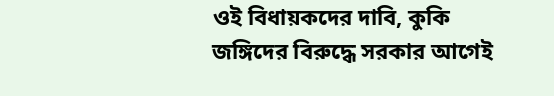ওই বিধায়কদের দাবি, কুকি জঙ্গিদের বিরুদ্ধে সরকার আগেই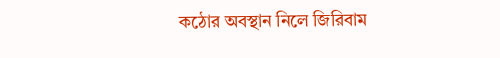কঠোর অবস্থান নিলে জিরিবাম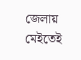জেলায় মেইতেই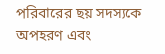পরিবারের ছয় সদস্যকে অপহরণ এবং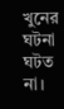খুনের ঘটনা ঘটত না।